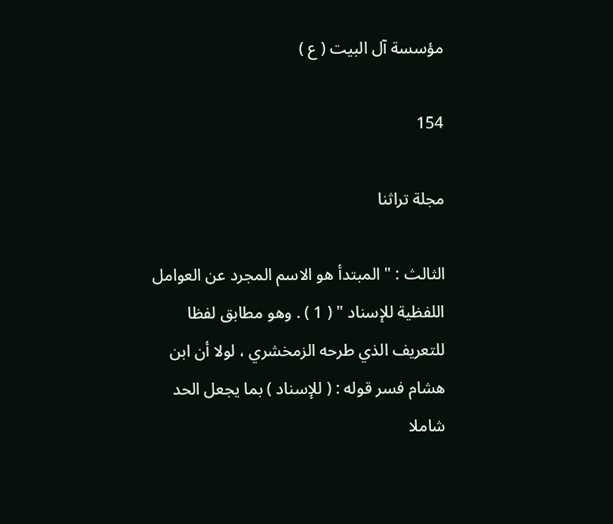مؤسسة آل البيت ( ع )

154

مجلة تراثنا

الثالث : " المبتدأ هو الاسم المجرد عن العوامل اللفظية للإسناد " ( 1 ) . وهو مطابق لفظا للتعريف الذي طرحه الزمخشري ، لولا أن ابن هشام فسر قوله : ( للإسناد ) بما يجعل الحد شاملا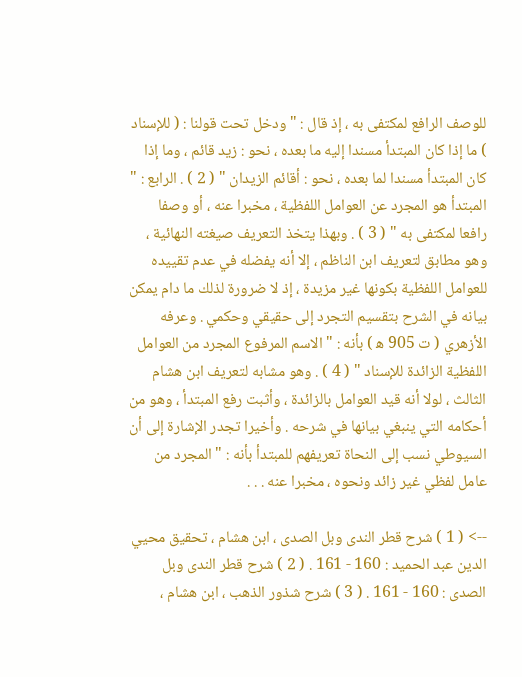للوصف الرافع لمكتفى به ، إذ قال : " ودخل تحت قولنا : ( للإسناد ) ما إذا كان المبتدأ مسندا إليه ما بعده ، نحو : زيد قائم ، وما إذا كان المبتدأ مسندا لما بعده ، نحو : أقائم الزيدان " ( 2 ) . الرابع : " المبتدأ هو المجرد عن العوامل اللفظية ، مخبرا عنه ، أو وصفا رافعا لمكتفى به " ( 3 ) . وبهذا يتخذ التعريف صيغته النهائية ، وهو مطابق لتعريف ابن الناظم ، إلا أنه يفضله في عدم تقييده للعوامل اللفظية بكونها غير مزيدة ، إذ لا ضرورة لذلك ما دام يمكن بيانه في الشرح بتقسيم التجرد إلى حقيقي وحكمي . وعرفه الأزهري ( ت 905 ه‍ ) بأنه : " الاسم المرفوع المجرد من العوامل اللفظية الزائدة للإسناد " ( 4 ) . وهو مشابه لتعريف ابن هشام الثالث ، لولا أنه قيد العوامل بالزائدة ، وأثبت رفع المبتدأ ، وهو من أحكامه التي ينبغي بيانها في شرحه . وأخيرا تجدر الإشارة إلى أن السيوطي نسب إلى النحاة تعريفهم للمبتدأ بأنه : " المجرد من عامل لفظي غير زائد ونحوه ، مخبرا عنه . . .

--> ( 1 ) شرح قطر الندى وبل الصدى ، ابن هشام ، تحقيق محيي الدين عبد الحميد : 160 - 161 . ( 2 ) شرح قطر الندى وبل الصدى : 160 - 161 . ( 3 ) شرح شذور الذهب ، ابن هشام ،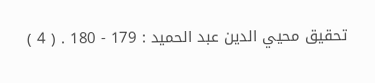تحقيق محيي الدين عبد الحميد : 179 - 180 . ( 4 )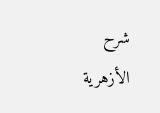شرح الأزهرية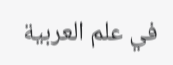في علم العربية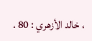، خالد الأزهري : 80 .